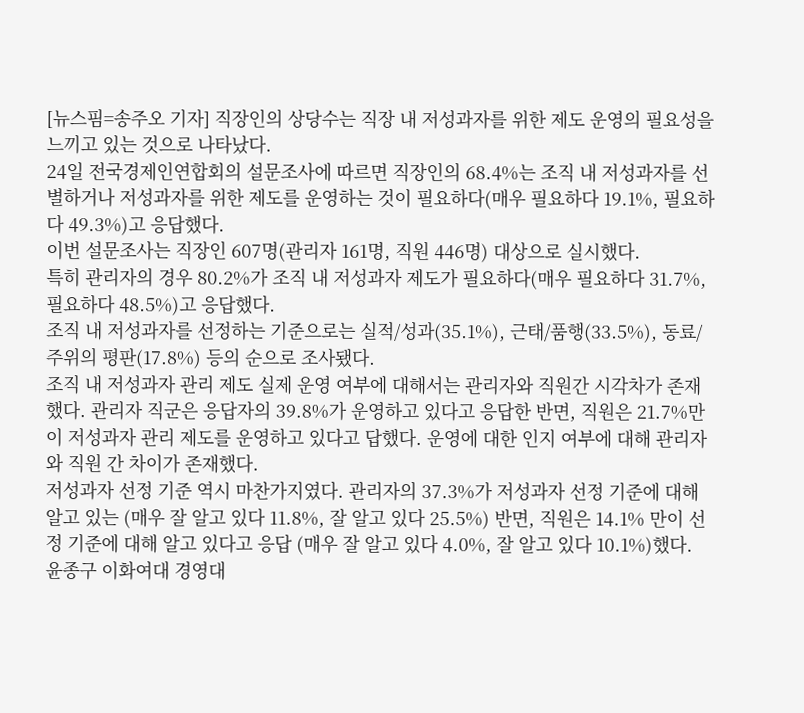[뉴스핌=송주오 기자] 직장인의 상당수는 직장 내 저성과자를 위한 제도 운영의 필요성을 느끼고 있는 것으로 나타났다.
24일 전국경제인연합회의 설문조사에 따르면 직장인의 68.4%는 조직 내 저성과자를 선별하거나 저성과자를 위한 제도를 운영하는 것이 필요하다(매우 필요하다 19.1%, 필요하다 49.3%)고 응답했다.
이번 설문조사는 직장인 607명(관리자 161명, 직원 446명) 대상으로 실시했다.
특히 관리자의 경우 80.2%가 조직 내 저성과자 제도가 필요하다(매우 필요하다 31.7%, 필요하다 48.5%)고 응답했다.
조직 내 저성과자를 선정하는 기준으로는 실적/성과(35.1%), 근태/품행(33.5%), 동료/주위의 평판(17.8%) 등의 순으로 조사됐다.
조직 내 저성과자 관리 제도 실제 운영 여부에 대해서는 관리자와 직원간 시각차가 존재했다. 관리자 직군은 응답자의 39.8%가 운영하고 있다고 응답한 반면, 직원은 21.7%만이 저성과자 관리 제도를 운영하고 있다고 답했다. 운영에 대한 인지 여부에 대해 관리자와 직원 간 차이가 존재했다.
저성과자 선정 기준 역시 마찬가지였다. 관리자의 37.3%가 저성과자 선정 기준에 대해 알고 있는 (매우 잘 알고 있다 11.8%, 잘 알고 있다 25.5%) 반면, 직원은 14.1% 만이 선정 기준에 대해 알고 있다고 응답 (매우 잘 알고 있다 4.0%, 잘 알고 있다 10.1%)했다.
윤종구 이화여대 경영대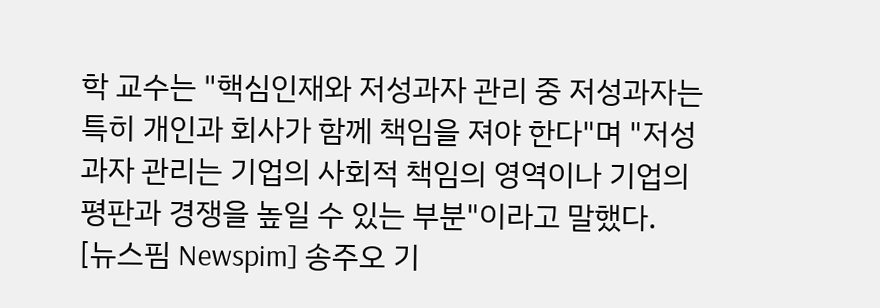학 교수는 "핵심인재와 저성과자 관리 중 저성과자는 특히 개인과 회사가 함께 책임을 져야 한다"며 "저성과자 관리는 기업의 사회적 책임의 영역이나 기업의 평판과 경쟁을 높일 수 있는 부분"이라고 말했다.
[뉴스핌 Newspim] 송주오 기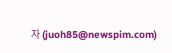자 (juoh85@newspim.com)